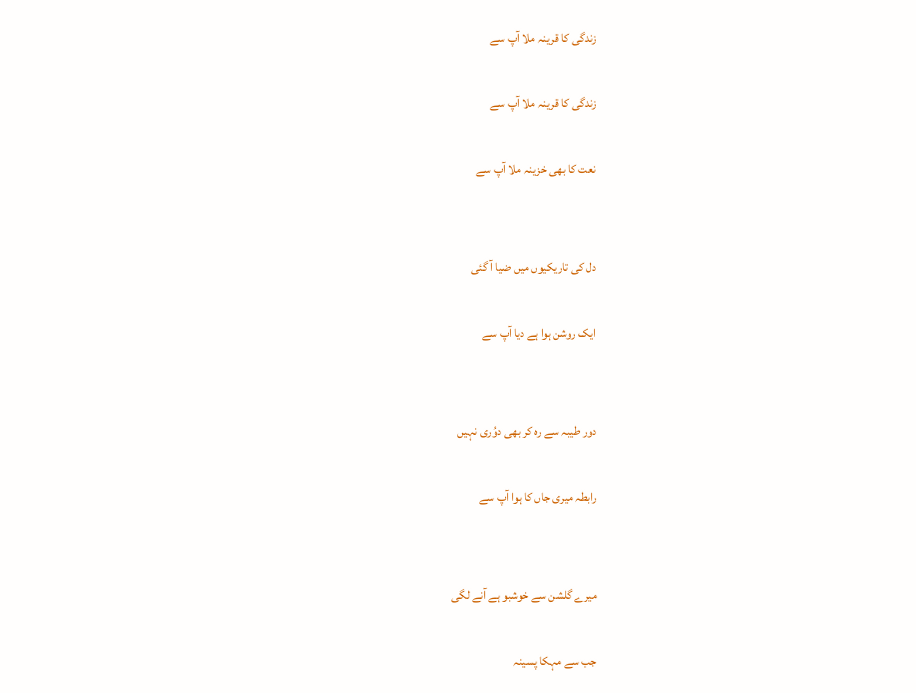زندگی کا قرینہ ملا آپ سے

زندگی کا قرینہ ملا آپ سے

نعت کا بھی خزینہ ملا آپ سے


دل کی تاریکیوں میں ضیا آ گئی

ایک روشن ہوا ہے دیا آپ سے


دور طیبہ سے رہ کر بھی دوُری نہیں

رابطہ میری جاں کا ہوا آپ سے


میرے گلشن سے خوشبو ہے آنے لگی

جب سے مہکا پسینہ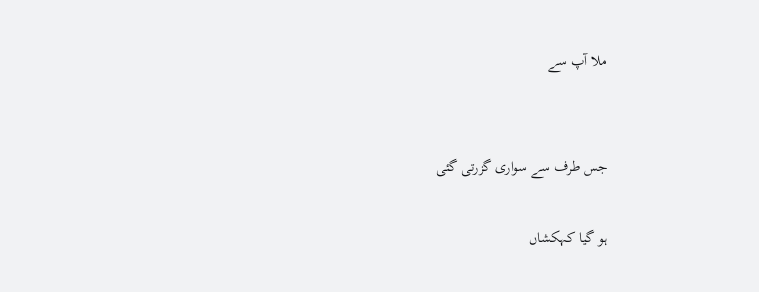ملا آپ سے


جس طرف سے سواری گزرتی گئی

ہو گیا کہکشاں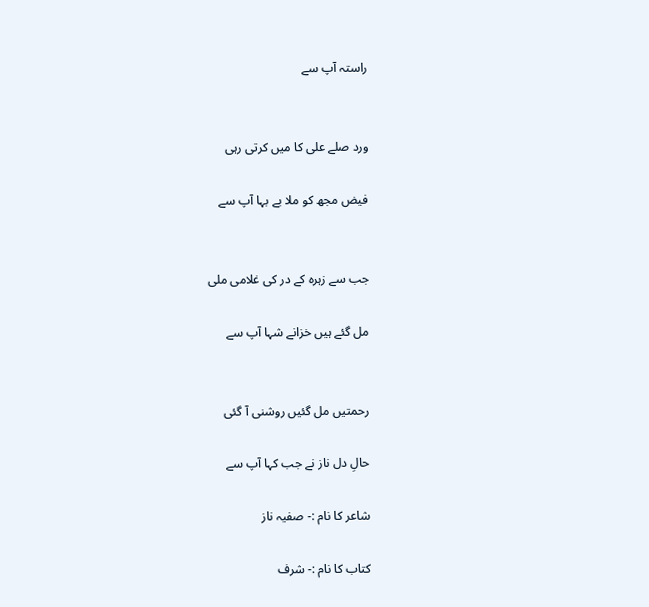راستہ آپ سے


ورد صلے علی کا میں کرتی رہی

فیض مجھ کو ملا بے بہا آپ سے


جب سے زہرہ کے در کی غلامی ملی

مل گئے ہیں خزانے شہا آپ سے


رحمتیں مل گئیں روشنی آ گئی

حالِ دل ناز نے جب کہا آپ سے

شاعر کا نام :- صفیہ ناز

کتاب کا نام :- شرف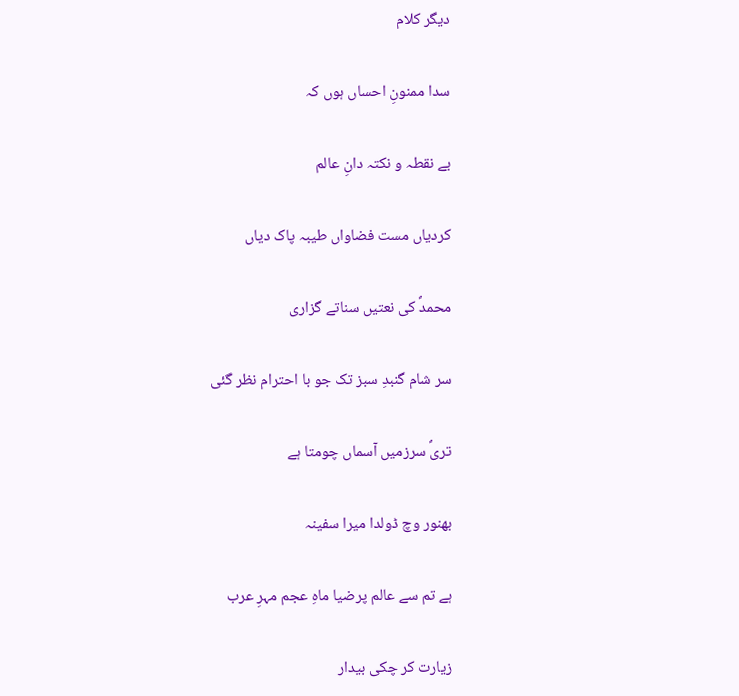دیگر کلام

سدا ممنونِ احساں ہوں کہ

بے نقطہ و نکتہ دانِ عالم

کردیاں مست فضاواں طیبہ پاک دیاں

محمدؐ کی نعتیں سناتے گزاری

سر شام گنبدِ سبز تک جو با احترام نظر گئی

تریؐ سرزمیں آسماں چومتا ہے

بھنور وچ ڈولدا میرا سفینہ

ہے تم سے عالم پرضیا ماہِ عجم مہرِ عرب

زیارت کر چکی بیدار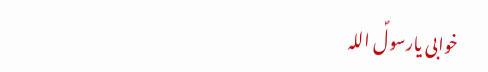خوابی یارسولؐ اللہ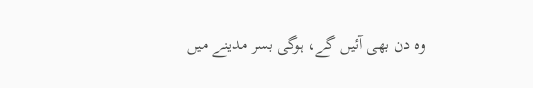وہ دن بھی آئیں گے، ہوگی بسر مدینے میں